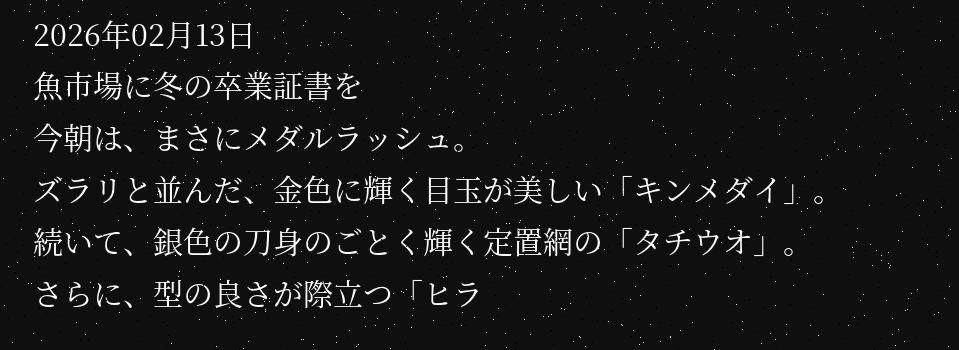2026年02月13日
魚市場に冬の卒業証書を
今朝は、まさにメダルラッシュ。
ズラリと並んだ、金色に輝く目玉が美しい「キンメダイ」。
続いて、銀色の刀身のごとく輝く定置網の「タチウオ」。
さらに、型の良さが際立つ「ヒラ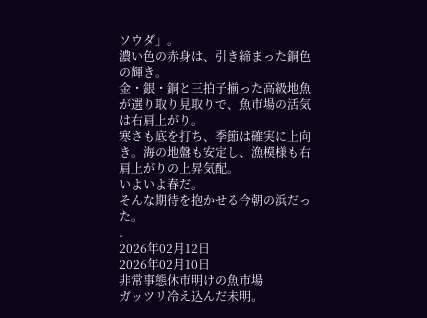ソウダ」。
濃い色の赤身は、引き締まった銅色の輝き。
金・銀・銅と三拍子揃った高級地魚が選り取り見取りで、魚市場の活気は右肩上がり。
寒さも底を打ち、季節は確実に上向き。海の地盤も安定し、漁模様も右肩上がりの上昇気配。
いよいよ春だ。
そんな期待を抱かせる今朝の浜だった。
.
2026年02月12日
2026年02月10日
非常事態休市明けの魚市場
ガッツリ冷え込んだ未明。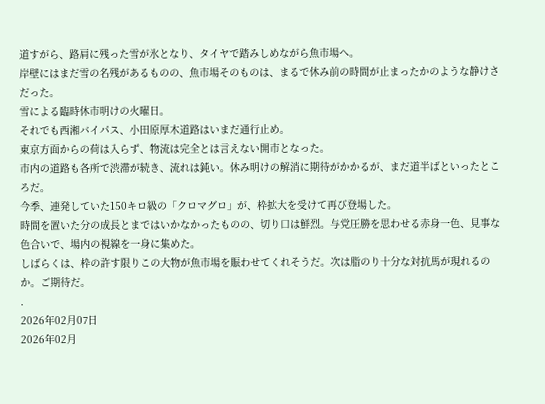道すがら、路肩に残った雪が氷となり、タイヤで踏みしめながら魚市場へ。
岸壁にはまだ雪の名残があるものの、魚市場そのものは、まるで休み前の時間が止まったかのような静けさだった。
雪による臨時休市明けの火曜日。
それでも西湘バイパス、小田原厚木道路はいまだ通行止め。
東京方面からの荷は入らず、物流は完全とは言えない開市となった。
市内の道路も各所で渋滞が続き、流れは鈍い。休み明けの解消に期待がかかるが、まだ道半ばといったところだ。
今季、連発していた150キロ級の「クロマグロ」が、枠拡大を受けて再び登場した。
時間を置いた分の成長とまではいかなかったものの、切り口は鮮烈。与党圧勝を思わせる赤身一色、見事な色合いで、場内の視線を一身に集めた。
しばらくは、枠の許す限りこの大物が魚市場を賑わせてくれそうだ。次は脂のり十分な対抗馬が現れるのか。ご期待だ。
.
2026年02月07日
2026年02月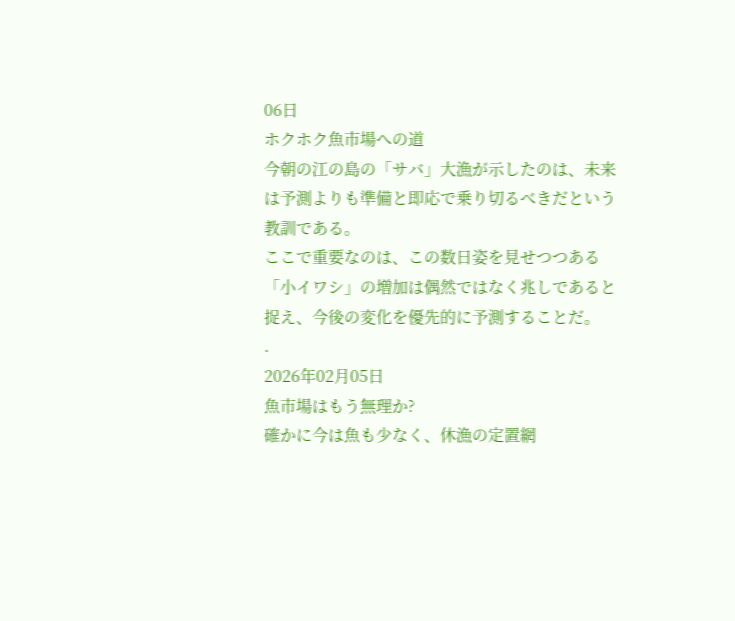06日
ホクホク魚市場への道
今朝の江の島の「サバ」大漁が示したのは、未来は予測よりも準備と即応で乗り切るべきだという教訓である。
ここで重要なのは、この数日姿を見せつつある「小イワシ」の増加は偶然ではなく兆しであると捉え、今後の変化を優先的に予測することだ。
.
2026年02月05日
魚市場はもう無理か?
確かに今は魚も少なく、休漁の定置網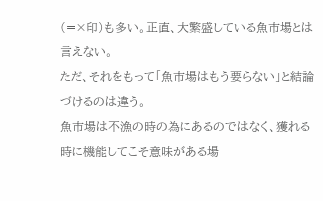(=×印)も多い。正直、大繁盛している魚市場とは言えない。
ただ、それをもって「魚市場はもう要らない」と結論づけるのは違う。
魚市場は不漁の時の為にあるのではなく、獲れる時に機能してこそ意味がある場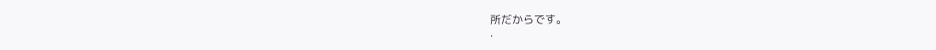所だからです。
.